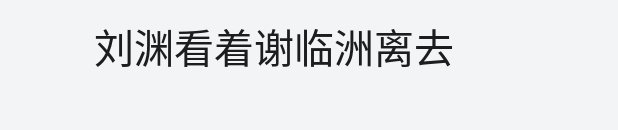刘渊看着谢临洲离去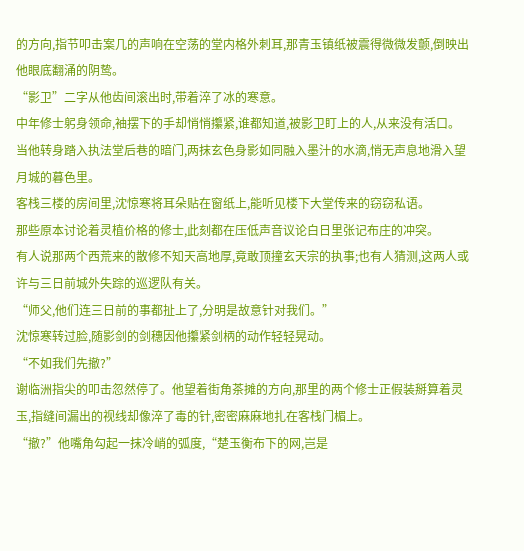的方向,指节叩击案几的声响在空荡的堂内格外刺耳,那青玉镇纸被震得微微发颤,倒映出他眼底翻涌的阴鸷。
“影卫”二字从他齿间滚出时,带着淬了冰的寒意。
中年修士躬身领命,袖摆下的手却悄悄攥紧,谁都知道,被影卫盯上的人,从来没有活口。
当他转身踏入执法堂后巷的暗门,两抹玄色身影如同融入墨汁的水滴,悄无声息地滑入望月城的暮色里。
客栈三楼的房间里,沈惊寒将耳朵贴在窗纸上,能听见楼下大堂传来的窃窃私语。
那些原本讨论着灵植价格的修士,此刻都在压低声音议论白日里张记布庄的冲突。
有人说那两个西荒来的散修不知天高地厚,竟敢顶撞玄天宗的执事;也有人猜测,这两人或许与三日前城外失踪的巡逻队有关。
“师父,他们连三日前的事都扯上了,分明是故意针对我们。”
沈惊寒转过脸,随影剑的剑穗因他攥紧剑柄的动作轻轻晃动。
“不如我们先撤?”
谢临洲指尖的叩击忽然停了。他望着街角茶摊的方向,那里的两个修士正假装掰算着灵玉,指缝间漏出的视线却像淬了毒的针,密密麻麻地扎在客栈门楣上。
“撤?”他嘴角勾起一抹冷峭的弧度,“楚玉衡布下的网,岂是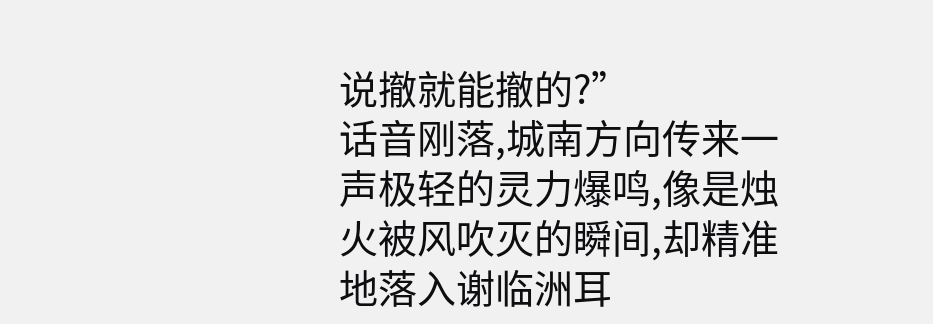说撤就能撤的?”
话音刚落,城南方向传来一声极轻的灵力爆鸣,像是烛火被风吹灭的瞬间,却精准地落入谢临洲耳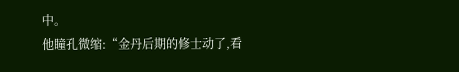中。
他瞳孔微缩:“金丹后期的修士动了,看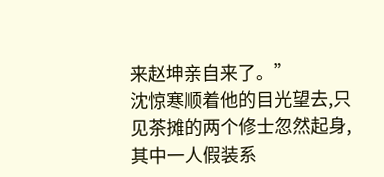来赵坤亲自来了。”
沈惊寒顺着他的目光望去,只见茶摊的两个修士忽然起身,其中一人假装系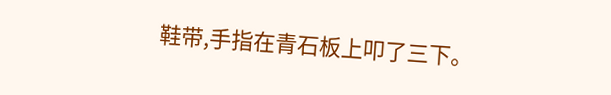鞋带,手指在青石板上叩了三下。